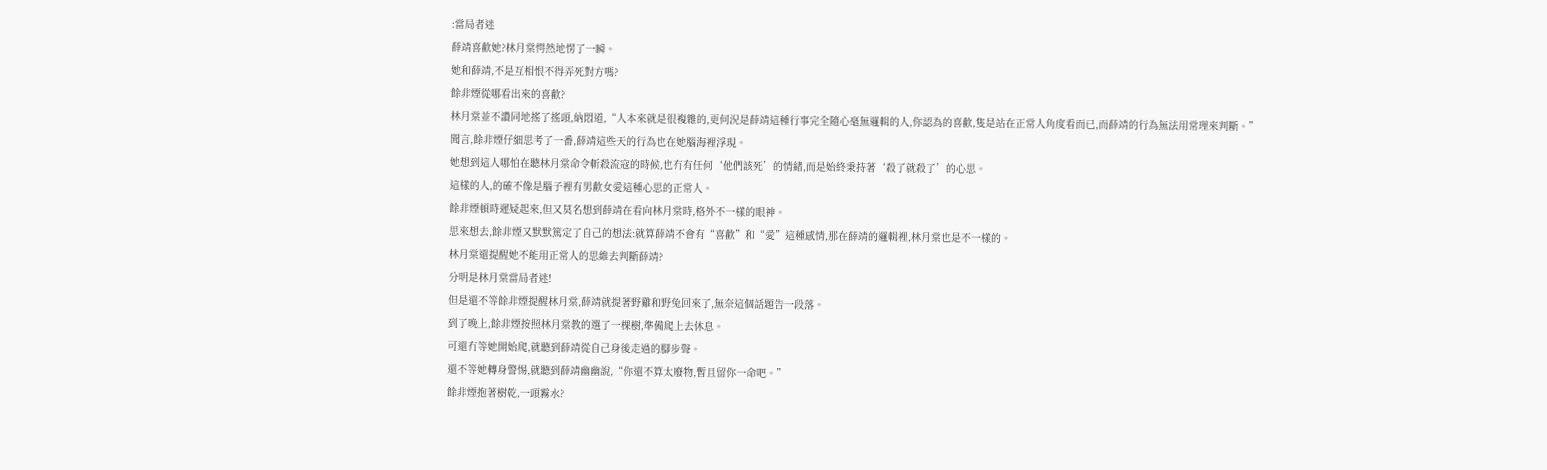:當局者迷
薛靖喜歡她?林月棠愕然地愣了一瞬。
她和薛靖,不是互相恨不得弄死對方嗎?
餘非煙從哪看出來的喜歡?
林月棠並不讚同地搖了搖頭,納悶道,“人本來就是很複雜的,更何況是薛靖這種行事完全隨心毫無邏輯的人,你認為的喜歡,隻是站在正常人角度看而已,而薛靖的行為無法用常理來判斷。”
聞言,餘非煙仔細思考了一番,薛靖這些天的行為也在她腦海裡浮現。
她想到這人哪怕在聽林月棠命令斬殺流寇的時候,也冇有任何‘他們該死’的情緒,而是始終秉持著‘殺了就殺了’的心思。
這樣的人,的確不像是腦子裡有男歡女愛這種心思的正常人。
餘非煙頓時遲疑起來,但又莫名想到薛靖在看向林月棠時,格外不一樣的眼神。
思來想去,餘非煙又默默篤定了自己的想法:就算薛靖不會有“喜歡”和“愛”這種感情,那在薛靖的邏輯裡,林月棠也是不一樣的。
林月棠還提醒她不能用正常人的思維去判斷薛靖?
分明是林月棠當局者迷!
但是還不等餘非煙提醒林月棠,薛靖就提著野雞和野兔回來了,無奈這個話題告一段落。
到了晚上,餘非煙按照林月棠教的選了一棵樹,準備爬上去休息。
可還冇等她開始爬,就聽到薛靖從自己身後走過的腳步聲。
還不等她轉身警惕,就聽到薛靖幽幽說,“你還不算太廢物,暫且留你一命吧。”
餘非煙抱著樹乾,一頭霧水?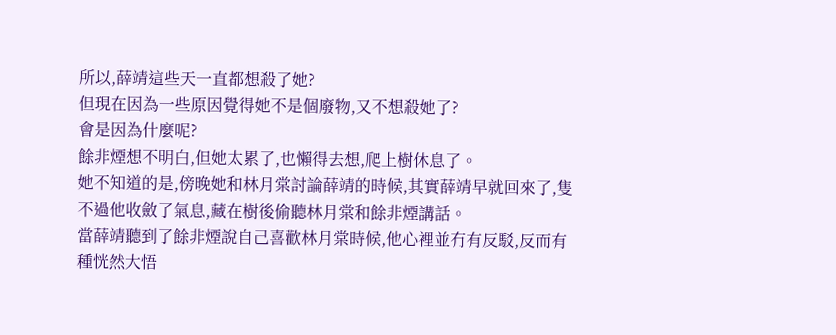所以,薛靖這些天一直都想殺了她?
但現在因為一些原因覺得她不是個廢物,又不想殺她了?
會是因為什麼呢?
餘非煙想不明白,但她太累了,也懶得去想,爬上樹休息了。
她不知道的是,傍晚她和林月棠討論薛靖的時候,其實薛靖早就回來了,隻不過他收斂了氣息,藏在樹後偷聽林月棠和餘非煙講話。
當薛靖聽到了餘非煙說自己喜歡林月棠時候,他心裡並冇有反駁,反而有種恍然大悟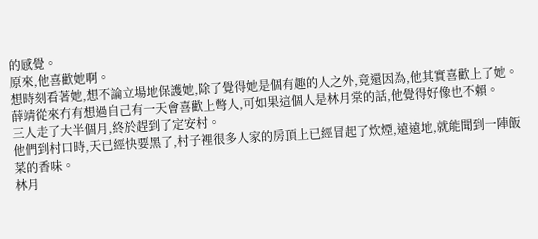的感覺。
原來,他喜歡她啊。
想時刻看著她,想不論立場地保護她,除了覺得她是個有趣的人之外,竟還因為,他其實喜歡上了她。
薛靖從來冇有想過自己有一天會喜歡上彆人,可如果這個人是林月棠的話,他覺得好像也不賴。
三人走了大半個月,終於趕到了定安村。
他們到村口時,天已經快要黑了,村子裡很多人家的房頂上已經冒起了炊煙,遠遠地,就能聞到一陣飯菜的香味。
林月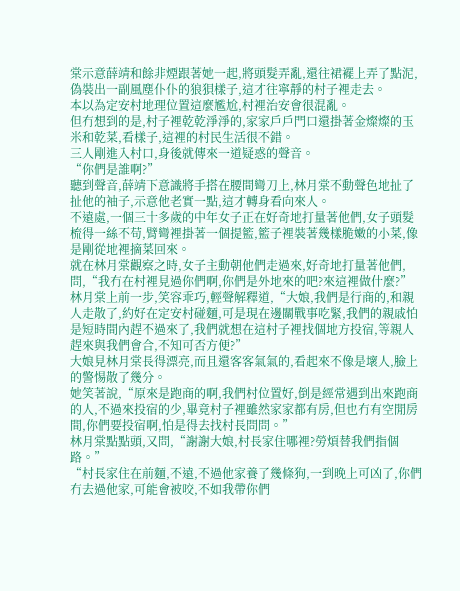棠示意薛靖和餘非煙跟著她一起,將頭髮弄亂,還往裙襬上弄了點泥,偽裝出一副風塵仆仆的狼狽樣子,這才往寧靜的村子裡走去。
本以為定安村地理位置這麼尷尬,村裡治安會很混亂。
但冇想到的是,村子裡乾乾淨淨的,家家戶戶門口還掛著金燦燦的玉米和乾菜,看樣子,這裡的村民生活很不錯。
三人剛進入村口,身後就傳來一道疑惑的聲音。
“你們是誰啊?”
聽到聲音,薛靖下意識將手搭在腰間彎刀上,林月棠不動聲色地扯了扯他的袖子,示意他老實一點,這才轉身看向來人。
不遠處,一個三十多歲的中年女子正在好奇地打量著他們,女子頭髮梳得一絲不苟,臂彎裡掛著一個提籃,籃子裡裝著幾樣脆嫩的小菜,像是剛從地裡摘菜回來。
就在林月棠觀察之時,女子主動朝他們走過來,好奇地打量著他們,問,“我冇在村裡見過你們啊,你們是外地來的吧?來這裡做什麼?”
林月棠上前一步,笑容乖巧,輕聲解釋道,“大娘,我們是行商的,和親人走散了,約好在定安村碰麵,可是現在邊關戰事吃緊,我們的親戚怕是短時間內趕不過來了,我們就想在這村子裡找個地方投宿,等親人趕來與我們會合,不知可否方便?”
大娘見林月棠長得漂亮,而且還客客氣氣的,看起來不像是壞人,臉上的警惕散了幾分。
她笑著說,“原來是跑商的啊,我們村位置好,倒是經常遇到出來跑商的人,不過來投宿的少,畢竟村子裡雖然家家都有房,但也冇有空閒房間,你們要投宿啊,怕是得去找村長問問。”
林月棠點點頭,又問,“謝謝大娘,村長家住哪裡?勞煩替我們指個路。”
“村長家住在前麵,不遠,不過他家養了幾條狗,一到晚上可凶了,你們冇去過他家,可能會被咬,不如我帶你們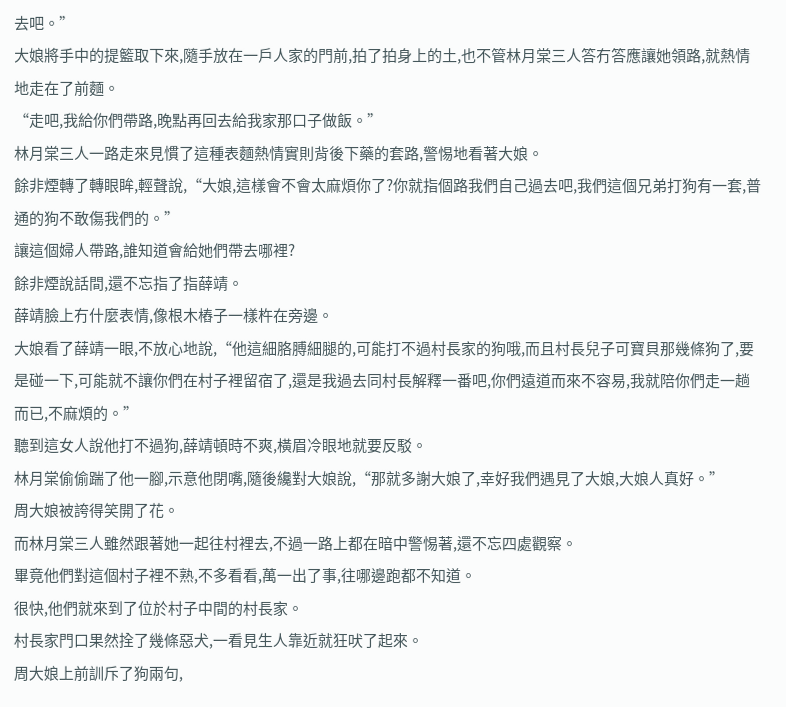去吧。”
大娘將手中的提籃取下來,隨手放在一戶人家的門前,拍了拍身上的土,也不管林月棠三人答冇答應讓她領路,就熱情地走在了前麵。
“走吧,我給你們帶路,晚點再回去給我家那口子做飯。”
林月棠三人一路走來見慣了這種表麵熱情實則背後下藥的套路,警惕地看著大娘。
餘非煙轉了轉眼眸,輕聲說,“大娘,這樣會不會太麻煩你了?你就指個路我們自己過去吧,我們這個兄弟打狗有一套,普通的狗不敢傷我們的。”
讓這個婦人帶路,誰知道會給她們帶去哪裡?
餘非煙說話間,還不忘指了指薛靖。
薛靖臉上冇什麼表情,像根木樁子一樣杵在旁邊。
大娘看了薛靖一眼,不放心地說,“他這細胳膊細腿的,可能打不過村長家的狗哦,而且村長兒子可寶貝那幾條狗了,要是碰一下,可能就不讓你們在村子裡留宿了,還是我過去同村長解釋一番吧,你們遠道而來不容易,我就陪你們走一趟而已,不麻煩的。”
聽到這女人說他打不過狗,薛靖頓時不爽,橫眉冷眼地就要反駁。
林月棠偷偷踹了他一腳,示意他閉嘴,隨後纔對大娘說,“那就多謝大娘了,幸好我們遇見了大娘,大娘人真好。”
周大娘被誇得笑開了花。
而林月棠三人雖然跟著她一起往村裡去,不過一路上都在暗中警惕著,還不忘四處觀察。
畢竟他們對這個村子裡不熟,不多看看,萬一出了事,往哪邊跑都不知道。
很快,他們就來到了位於村子中間的村長家。
村長家門口果然拴了幾條惡犬,一看見生人靠近就狂吠了起來。
周大娘上前訓斥了狗兩句,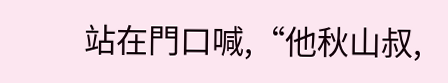站在門口喊,“他秋山叔,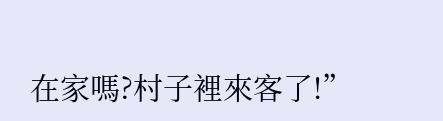在家嗎?村子裡來客了!”